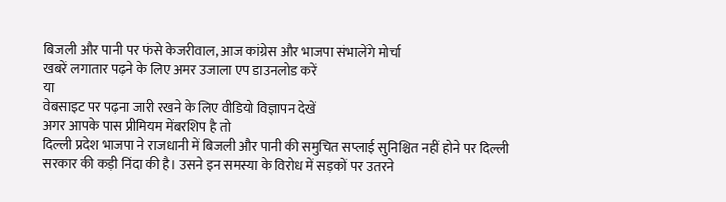बिजली और पानी पर फंसे केजरीवाल, आज कांग्रेस और भाजपा संभालेंगे मोर्चा
खबरें लगातार पढ़ने के लिए अमर उजाला एप डाउनलोड करें
या
वेबसाइट पर पढ़ना जारी रखने के लिए वीडियो विज्ञापन देखें
अगर आपके पास प्रीमियम मेंबरशिप है तो
दिल्ली प्रदेश भाजपा ने राजधानी में बिजली और पानी की समुचित सप्लाई सुनिश्चित नहीं होने पर दिल्ली सरकार की कड़ी निंदा की है। उसने इन समस्या के विरोध में सड़कों पर उतरने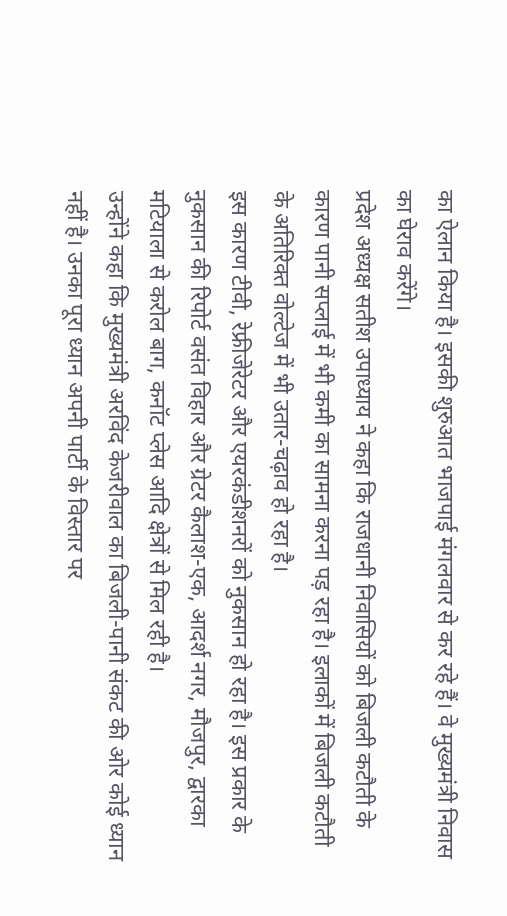का ऐलान किया है। इसकी शुरुआत भाजपाई मंगलवार से कर रहे हैं। वे मुख्यमंत्री निवास का घेराव करेंगे।
प्रदेश अध्यक्ष सतीश उपाध्याय ने कहा कि राजधानी निवासियों को बिजली कटौती के कारण पानी सप्लाई में भी कमी का सामना करना पड़ रहा है। इलाकों में बिजली कटौती के अतिरिक्त वोल्टेज में भी उतार-चढ़ाव हो रहा है।
इस कारण टीवी, रेफ्रीजेरेटर और एयरकंडीशनरों को नुकसान हो रहा है। इस प्रकार के नुकसान की रिपोर्ट वसंत विहार और ग्रेटर कैलाश-एक, आदर्श नगर, मौजपुर, द्वारका मटियाला से करोल बाग, कनॉट प्लेस आदि क्षेत्रों से मिल रही है।
उन्होंने कहा कि मुख्यमंत्री अरविंद केजरीवाल का बिजली-पानी संकट की ओर कोई ध्यान नहीं है। उनका पूरा ध्यान अपनी पार्टी के विस्तार पर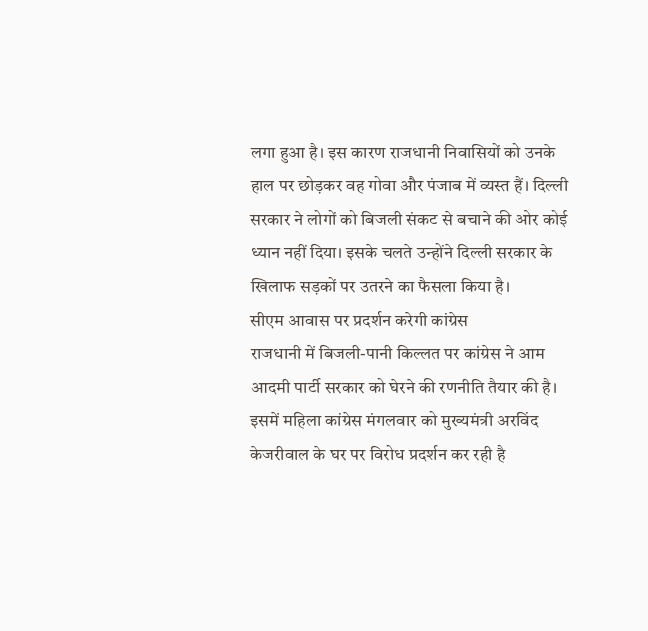लगा हुआ है। इस कारण राजधानी निवासियों को उनके हाल पर छोड़कर वह गोवा और पंजाब में व्यस्त हैं। दिल्ली सरकार ने लोगों को बिजली संकट से बचाने की ओर कोई ध्यान नहीं दिया। इसके चलते उन्होंने दिल्ली सरकार के खिलाफ सड़कों पर उतरने का फैसला किया है।
सीएम आवास पर प्रदर्शन करेगी कांग्रेस
राजधानी में बिजली-पानी किल्लत पर कांग्रेस ने आम आदमी पार्टी सरकार को घेरने की रणनीति तैयार की है। इसमें महिला कांग्रेस मंगलवार को मुख्यमंत्री अरविंद केजरीवाल के घर पर विरोध प्रदर्शन कर रही है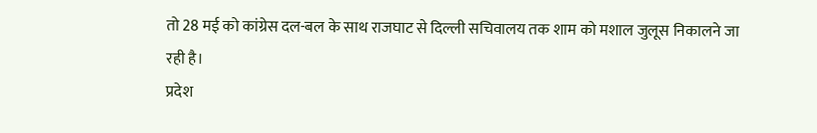तो 28 मई को कांग्रेस दल-बल के साथ राजघाट से दिल्ली सचिवालय तक शाम को मशाल जुलूस निकालने जा रही है।
प्रदेश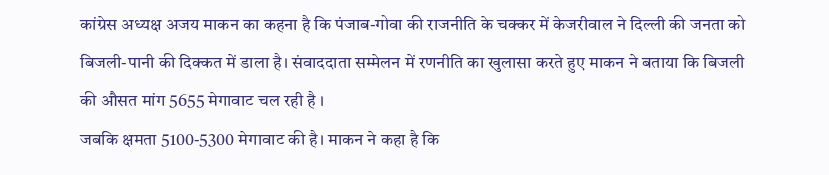कांग्रेस अध्यक्ष अजय माकन का कहना है कि पंजाब-गोवा की राजनीति के चक्कर में केजरीवाल ने दिल्ली की जनता को बिजली-पानी की दिक्कत में डाला है। संवाददाता सम्मेलन में रणनीति का खुलासा करते हुए माकन ने बताया कि बिजली की औसत मांग 5655 मेगावाट चल रही है ।
जबकि क्षमता 5100-5300 मेगावाट की है। माकन ने कहा है कि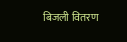बिजली वितरण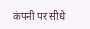कंपनी पर सीधे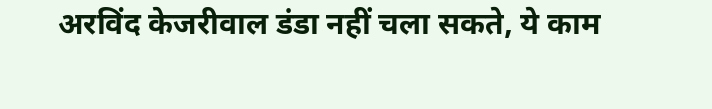अरविंद केजरीवाल डंडा नहीं चला सकते, ये काम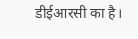डीईआरसी का है।